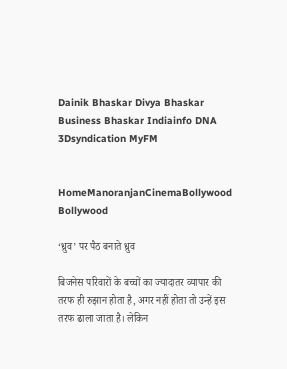Dainik Bhaskar Divya Bhaskar Business Bhaskar Indiainfo DNA 3Dsyndication MyFM


HomeManoranjanCinemaBollywood Bollywood

‘ध्रुव’ पर पैठ बनाते ध्रुव

बिजनेस परिवारों के बच्चों का ज्यादातर व्यापार की तरफ ही रुझान होता है, अगर नहीं होता तो उन्हें इस तरफ ढाला जाता है। लेकिन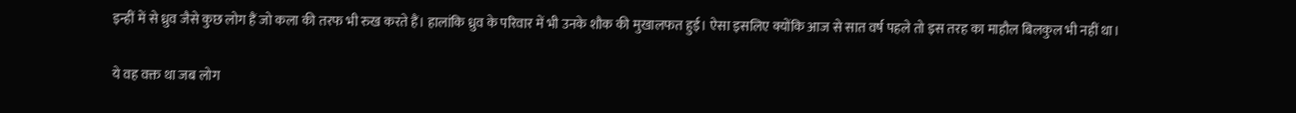इन्हीं में से ध्रुव जैसे कुछ लोग हैं जो कला की तरफ भी रुख करते हैं। हालांकि ध्रुव के परिवार में भी उनके शौक की मुखालफत हुई। ऐसा इसलिए क्योंकि आज से सात वर्ष पहले तो इस तरह का माहौल बिलकुल भी नहीं था।

ये वह वक्त था जब लोग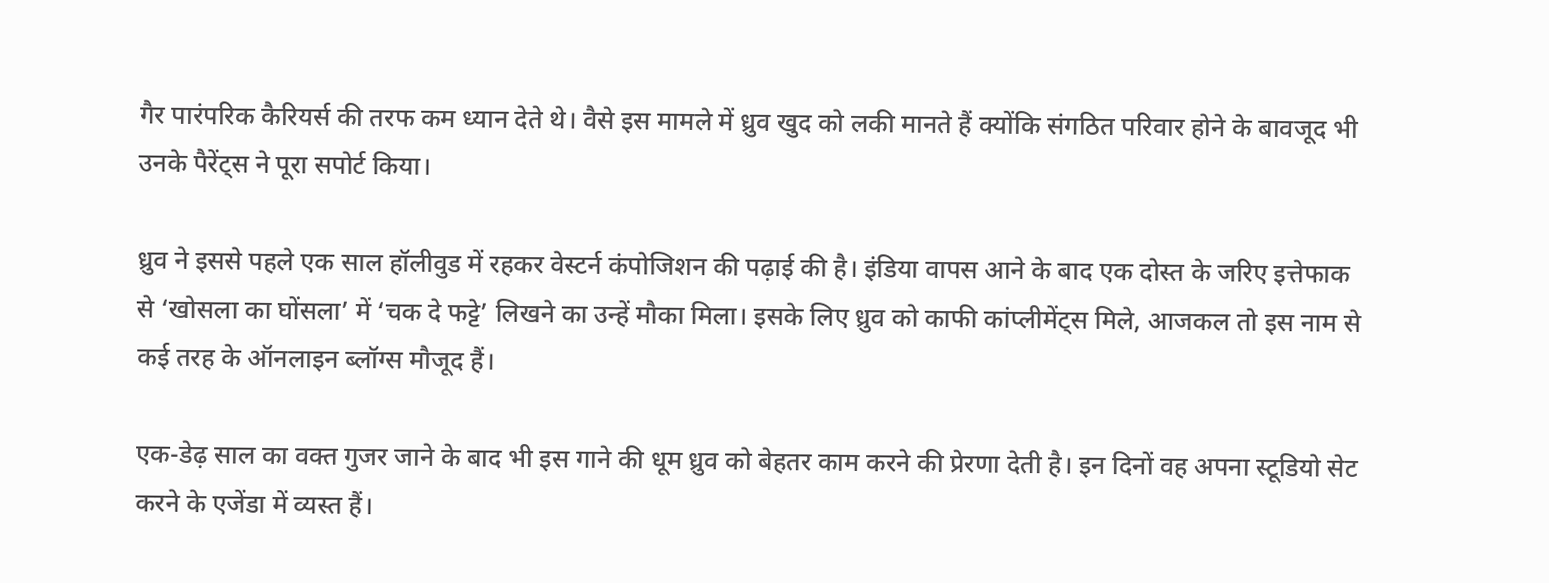गैर पारंपरिक कैरियर्स की तरफ कम ध्यान देते थे। वैसे इस मामले में ध्रुव खुद को लकी मानते हैं क्योंकि संगठित परिवार होने के बावजूद भी उनके पैरेंट्स ने पूरा सपोर्ट किया।

ध्रुव ने इससे पहले एक साल हॉलीवुड में रहकर वेस्टर्न कंपोजिशन की पढ़ाई की है। इंडिया वापस आने के बाद एक दोस्त के जरिए इत्तेफाक से ‘खोसला का घोंसला’ में ‘चक दे फट्टे’ लिखने का उन्हें मौका मिला। इसके लिए ध्रुव को काफी कांप्लीमेंट्स मिले, आजकल तो इस नाम से कई तरह के ऑनलाइन ब्लॉग्स मौजूद हैं।

एक-डेढ़ साल का वक्त गुजर जाने के बाद भी इस गाने की धूम ध्रुव को बेहतर काम करने की प्रेरणा देती है। इन दिनों वह अपना स्टूडियो सेट करने के एजेंडा में व्यस्त हैं।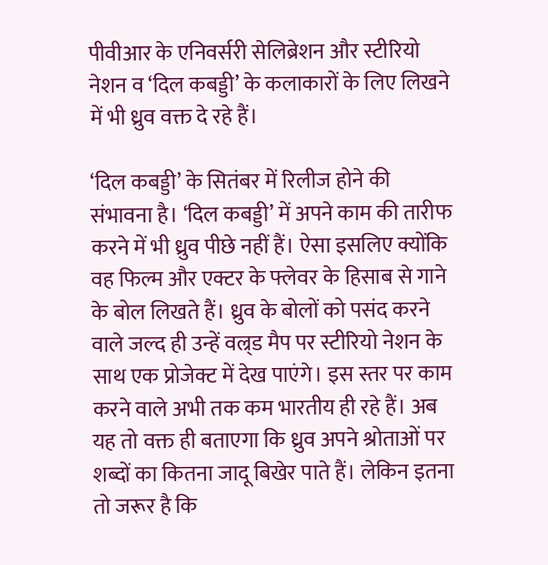पीवीआर के एनिवर्सरी सेलिब्रेशन और स्टीरियो नेशन व ‘दिल कबड्डी’ के कलाकारों के लिए लिखने में भी ध्रुव वक्त दे रहे हैं।

‘दिल कबड्डी’ के सितंबर में रिलीज होने की संभावना है। ‘दिल कबड्डी’ में अपने काम की तारीफ करने में भी ध्रुव पीछे नहीं हैं। ऐसा इसलिए क्योंकि वह फिल्म और एक्टर के फ्लेवर के हिसाब से गाने के बोल लिखते हैं। ध्रुव के बोलों को पसंद करने वाले जल्द ही उन्हें वल्र्ड मैप पर स्टीरियो नेशन के साथ एक प्रोजेक्ट में देख पाएंगे। इस स्तर पर काम करने वाले अभी तक कम भारतीय ही रहे हैं। अब यह तो वक्त ही बताएगा कि ध्रुव अपने श्रोताओं पर शब्दों का कितना जादू बिखेर पाते हैं। लेकिन इतना तो जरूर है कि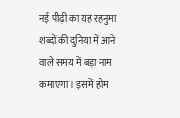नई पीढ़ी का यह रहनुमा शब्दों की दुनिया में आने वाले समय में बड़ा नाम कमाएगा। इसमें होम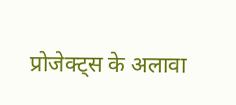प्रोजेक्ट्स के अलावा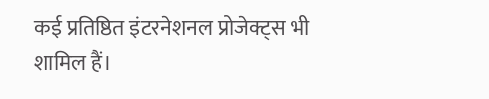कई प्रतिष्ठित इंटरनेशनल प्रोजेक्ट्स भी शामिल हैं।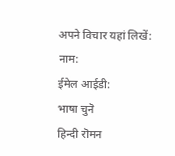अपने विचार यहां लिखें:
नाम:
ईमेल आईडी:
भाषा चुनॆ
हिन्दी रॊमन‌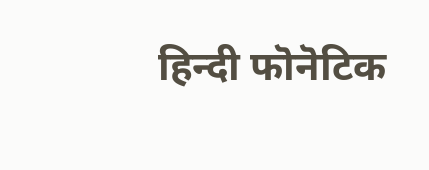हिन्दी फॊनॆटिक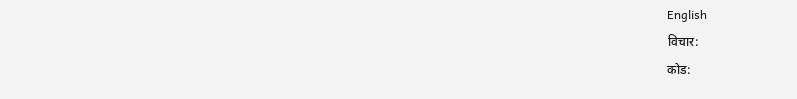English
विचार:
कोड: